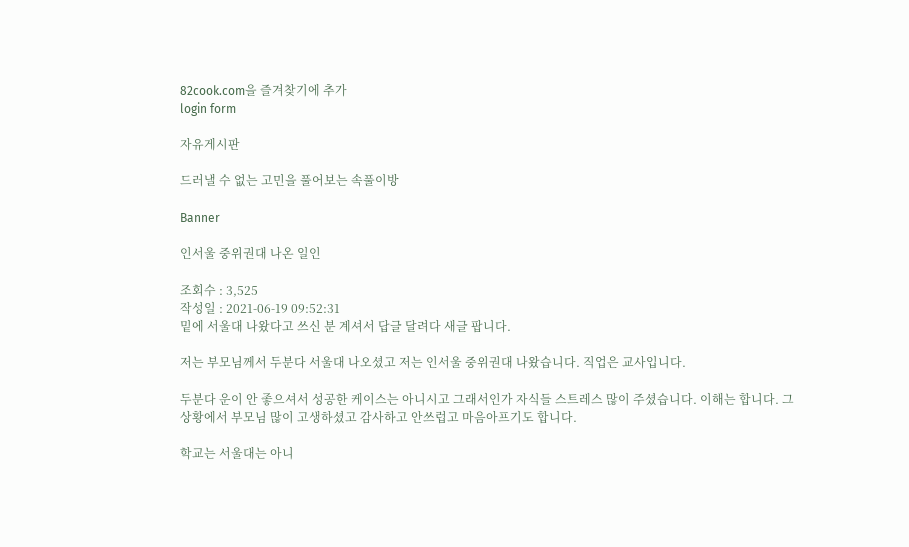82cook.com을 즐겨찾기에 추가
login form

자유게시판

드러낼 수 없는 고민을 풀어보는 속풀이방

Banner

인서울 중위권대 나온 일인

조회수 : 3,525
작성일 : 2021-06-19 09:52:31
밑에 서울대 나왔다고 쓰신 분 계셔서 답글 달려다 새글 팝니다.

저는 부모님께서 두분다 서울대 나오셨고 저는 인서울 중위권대 나왔습니다. 직업은 교사입니다.

두분다 운이 안 좋으셔서 성공한 케이스는 아니시고 그래서인가 자식들 스트레스 많이 주셨습니다. 이해는 합니다. 그 상황에서 부모님 많이 고생하셨고 감사하고 안쓰럽고 마음아프기도 합니다.

학교는 서울대는 아니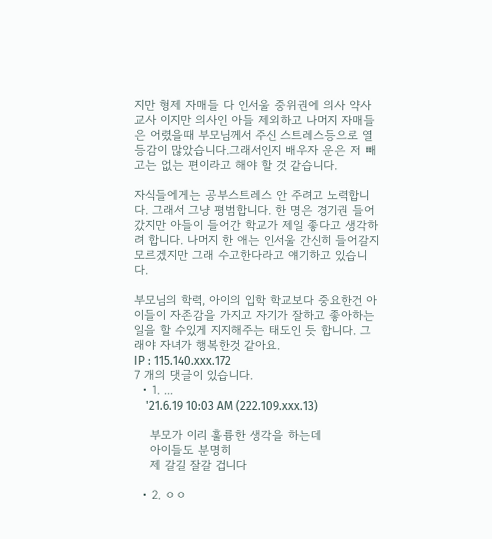지만 형제 자매들 다 인서울 중위권에 의사 약사 교사 이지만 의사인 아들 제외하고 나머지 자매들은 어렸을때 부모님께서 주신 스트레스등으로 열등감이 많았습니다.그래서인지 배우자 운은 저 빼고는 없는 편이라고 해야 할 것 같습니다.

자식들에게는 공부스트레스 안 주려고 노력합니다. 그래서 그냥 평범합니다. 한 명은 경기권 들어갔지만 아들이 들어간 학교가 제일 좋다고 생각하려 합니다. 나머지 한 애는 인서울 간신히 들어갈지 모르겠지만 그래 수고한다라고 얘기하고 있습니다.

부모님의 학력, 아이의 입학 학교보다 중요한건 아이들이 자존감을 가지고 자기가 잘하고 좋아하는 일을 할 수있게 지지해주는 태도인 듯 합니다. 그래야 자녀가 행복한것 같아요.
IP : 115.140.xxx.172
7 개의 댓글이 있습니다.
  • 1. ...
    '21.6.19 10:03 AM (222.109.xxx.13)

    부모가 이리 훌륭한 생각을 하는데
    아이들도 분명히
    제 갈길 잘갈 겁니다

  • 2. ㅇㅇ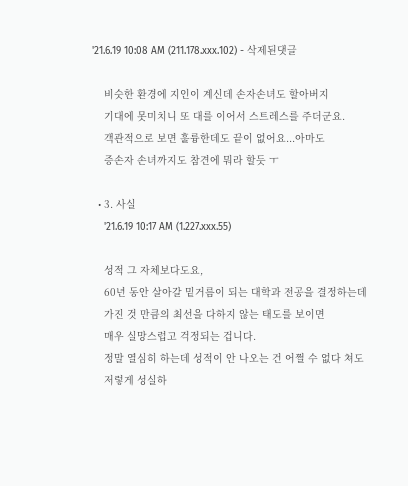'21.6.19 10:08 AM (211.178.xxx.102) - 삭제된댓글

    비슷한 환경에 지인이 계신데 손자손녀도 할아버지
    기대에 못미치니 또 대를 이어서 스트레스를 주더군요.
    객관적으로 보면 훌륭한데도 끝이 없어요...아마도
    증손자 손녀까지도 참견에 뭐라 할듯 ㅜ

  • 3. 사실
    '21.6.19 10:17 AM (1.227.xxx.55)

    성적 그 자체보다도요,
    60년 동안 살아갈 밑거름이 되는 대학과 전공을 결정하는데
    가진 것 만큼의 최선을 다하지 않는 태도를 보이면
    매우 실망스럽고 걱정되는 겁니다.
    정말 열심히 하는데 성적이 안 나오는 건 어쩔 수 없다 쳐도
    저렇게 성실하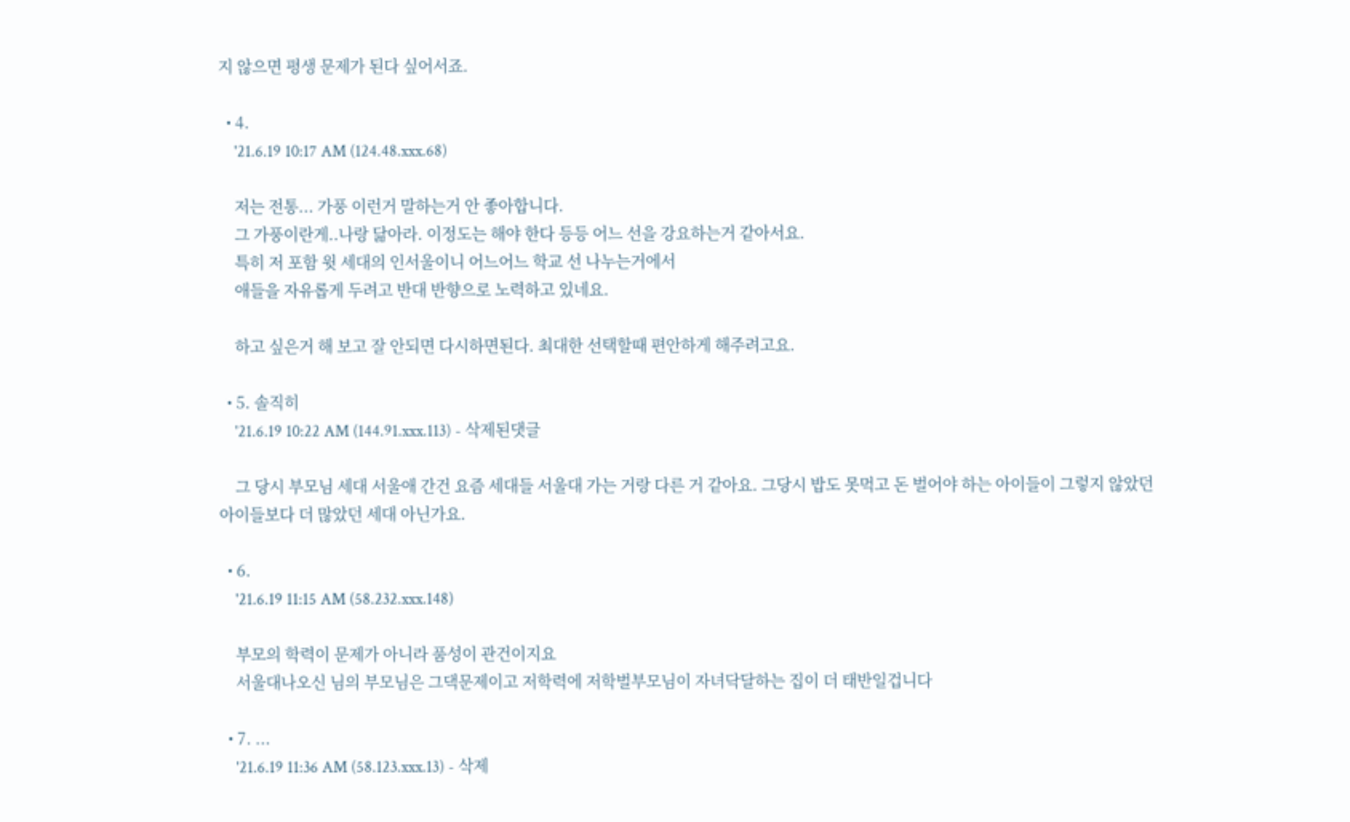지 않으면 평생 문제가 된다 싶어서죠.

  • 4.
    '21.6.19 10:17 AM (124.48.xxx.68)

    저는 전통... 가풍 이런거 말하는거 안 좋아합니다.
    그 가풍이란게..나랑 닮아라. 이정도는 해야 한다 등등 어느 선을 강요하는거 같아서요.
    특히 저 포함 윗 세대의 인서울이니 어느어느 학교 선 나누는거에서
    애들을 자유롭게 두려고 반대 반향으로 노력하고 있네요.

    하고 싶은거 해 보고 잘 안되면 다시하면된다. 최대한 선택할때 편안하게 해주려고요.

  • 5. 솔직히
    '21.6.19 10:22 AM (144.91.xxx.113) - 삭제된댓글

    그 당시 부모님 세대 서울애 간건 요즘 세대들 서울대 가는 거랑 다른 거 같아요. 그당시 밥도 못먹고 돈 벌어야 하는 아이들이 그렇지 않았던 아이들보다 더 많았던 세대 아닌가요.

  • 6.
    '21.6.19 11:15 AM (58.232.xxx.148)

    부모의 학력이 문제가 아니라 품성이 관건이지요
    서울대나오신 님의 부모님은 그댁문제이고 저학력에 저학벌부모님이 자녀닥달하는 집이 더 태반일겁니다

  • 7. ...
    '21.6.19 11:36 AM (58.123.xxx.13) - 삭제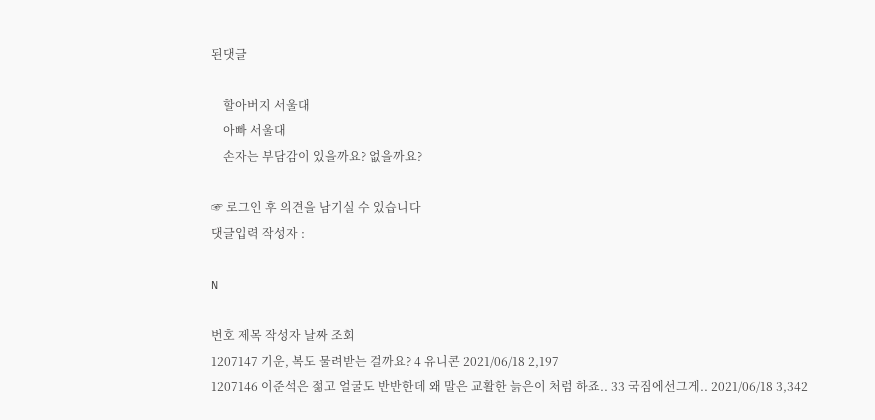된댓글

    할아버지 서울대
    아빠 서울대
    손자는 부담감이 있을까요? 없을까요?

☞ 로그인 후 의견을 남기실 수 있습니다
댓글입력 작성자 :

N

번호 제목 작성자 날짜 조회
1207147 기운, 복도 물려받는 걸까요? 4 유니콘 2021/06/18 2,197
1207146 이준석은 젊고 얼굴도 반반한데 왜 말은 교활한 늙은이 처럼 하죠.. 33 국짐에선그게.. 2021/06/18 3,342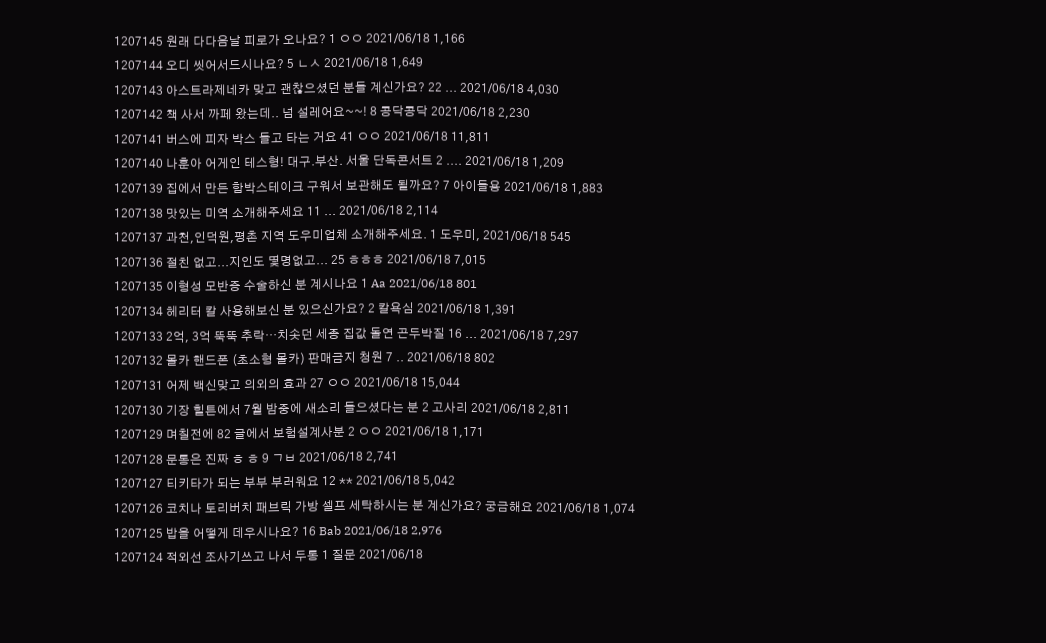1207145 원래 다다음날 피로가 오나요? 1 ㅇㅇ 2021/06/18 1,166
1207144 오디 씻어서드시나요? 5 ㄴㅅ 2021/06/18 1,649
1207143 아스트라제네카 맞고 괜찮으셨던 분들 계신가요? 22 ... 2021/06/18 4,030
1207142 책 사서 까페 왔는데.. 넘 설레어요~~! 8 콩닥콩닥 2021/06/18 2,230
1207141 버스에 피자 박스 들고 타는 거요 41 ㅇㅇ 2021/06/18 11,811
1207140 나훈아 어게인 테스형! 대구.부산. 서울 단독콘서트 2 .... 2021/06/18 1,209
1207139 집에서 만든 함박스테이크 구워서 보관해도 될까요? 7 아이들용 2021/06/18 1,883
1207138 맛있는 미역 소개해주세요 11 ... 2021/06/18 2,114
1207137 과천,인덕원,평촌 지역 도우미업체 소개해주세요. 1 도우미, 2021/06/18 545
1207136 절친 없고...지인도 몇명없고... 25 ㅎㅎㅎ 2021/06/18 7,015
1207135 이형성 모반증 수술하신 분 계시나요 1 Aa 2021/06/18 801
1207134 헤리터 칼 사용해보신 분 있으신가요? 2 칼욕심 2021/06/18 1,391
1207133 2억, 3억 뚝뚝 추락…치솟던 세종 집값 돌연 곤두박질 16 ... 2021/06/18 7,297
1207132 몰카 핸드폰 (초소형 몰카) 판매금지 청원 7 .. 2021/06/18 802
1207131 어제 백신맞고 의외의 효과 27 ㅇㅇ 2021/06/18 15,044
1207130 기장 힐튼에서 7월 밤중에 새소리 들으셨다는 분 2 고사리 2021/06/18 2,811
1207129 며칠전에 82 글에서 보험설계사분 2 ㅇㅇ 2021/06/18 1,171
1207128 문통은 진짜 ㅎ ㅎ 9 ㄱㅂ 2021/06/18 2,741
1207127 티키타가 되는 부부 부러워요 12 ** 2021/06/18 5,042
1207126 코치나 토리버치 패브릭 가방 셀프 세탁하시는 분 계신가요? 궁금해요 2021/06/18 1,074
1207125 밥을 어떻게 데우시나요? 16 Bab 2021/06/18 2,976
1207124 적외선 조사기쓰고 나서 두통 1 질문 2021/06/18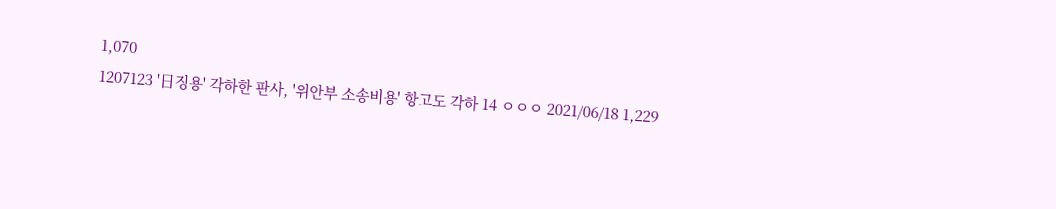1,070
1207123 '日징용' 각하한 판사, '위안부 소송비용' 항고도 각하 14 ㅇㅇㅇ 2021/06/18 1,229